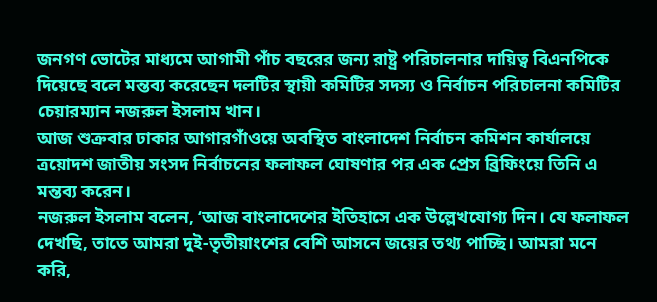জনগণ ভোটের মাধ্যমে আগামী পাঁচ বছরের জন্য রাষ্ট্র পরিচালনার দায়িত্ব বিএনপিকে দিয়েছে বলে মন্তব্য করেছেন দলটির স্থায়ী কমিটির সদস্য ও নির্বাচন পরিচালনা কমিটির চেয়ারম্যান নজরুল ইসলাম খান।
আজ শুক্রবার ঢাকার আগারগাঁওয়ে অবস্থিত বাংলাদেশ নির্বাচন কমিশন কার্যালয়ে ত্রয়োদশ জাতীয় সংসদ নির্বাচনের ফলাফল ঘোষণার পর এক প্রেস ব্রিফিংয়ে তিনি এ মন্তব্য করেন।
নজরুল ইসলাম বলেন, ‘আজ বাংলাদেশের ইতিহাসে এক উল্লেখযোগ্য দিন। যে ফলাফল দেখছি, তাতে আমরা দুই-তৃতীয়াংশের বেশি আসনে জয়ের তথ্য পাচ্ছি। আমরা মনে করি,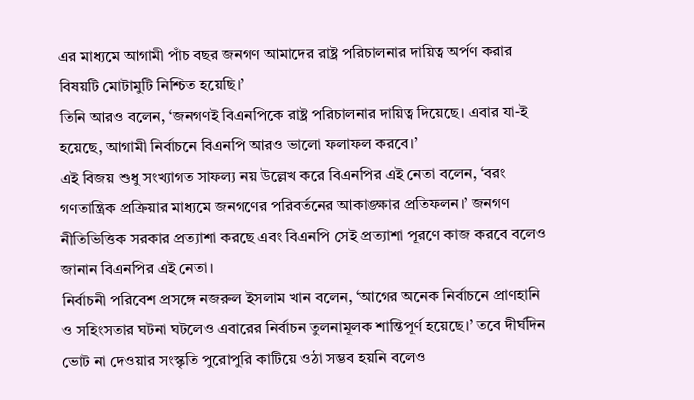এর মাধ্যমে আগামী পাঁচ বছর জনগণ আমাদের রাষ্ট্র পরিচালনার দায়িত্ব অর্পণ করার বিষয়টি মোটামুটি নিশ্চিত হয়েছি।’
তিনি আরও বলেন, ‘জনগণই বিএনপিকে রাষ্ট্র পরিচালনার দায়িত্ব দিয়েছে। এবার যা-ই হয়েছে, আগামী নির্বাচনে বিএনপি আরও ভালো ফলাফল করবে।’
এই বিজয় শুধু সংখ্যাগত সাফল্য নয় উল্লেখ করে বিএনপির এই নেতা বলেন, ‘বরং গণতান্ত্রিক প্রক্রিয়ার মাধ্যমে জনগণের পরিবর্তনের আকাঙ্ক্ষার প্রতিফলন।’ জনগণ নীতিভিত্তিক সরকার প্রত্যাশা করছে এবং বিএনপি সেই প্রত্যাশা পূরণে কাজ করবে বলেও জানান বিএনপির এই নেতা।
নির্বাচনী পরিবেশ প্রসঙ্গে নজরুল ইসলাম খান বলেন, ‘আগের অনেক নির্বাচনে প্রাণহানি ও সহিংসতার ঘটনা ঘটলেও এবারের নির্বাচন তুলনামূলক শান্তিপূর্ণ হয়েছে।’ তবে দীর্ঘদিন ভোট না দেওয়ার সংস্কৃতি পুরোপুরি কাটিয়ে ওঠা সম্ভব হয়নি বলেও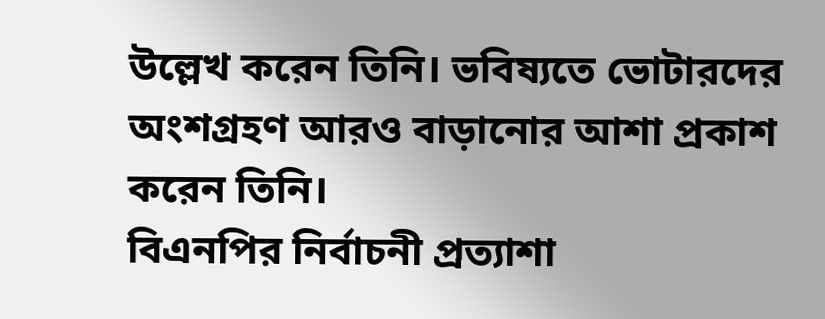উল্লেখ করেন তিনি। ভবিষ্যতে ভোটারদের অংশগ্রহণ আরও বাড়ানোর আশা প্রকাশ করেন তিনি।
বিএনপির নির্বাচনী প্রত্যাশা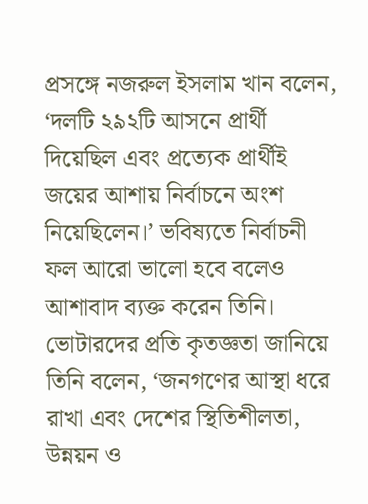প্রসঙ্গে নজরুল ইসলাম খান বলেন, ‘দলটি ২৯২টি আসনে প্রার্থী দিয়েছিল এবং প্রত্যেক প্রার্থীই জয়ের আশায় নির্বাচনে অংশ নিয়েছিলেন।’ ভবিষ্যতে নির্বাচনী ফল আরো ভালো হবে বলেও আশাবাদ ব্যক্ত করেন তিনি।
ভোটারদের প্রতি কৃতজ্ঞতা জানিয়ে তিনি বলেন, ‘জনগণের আস্থা ধরে রাখা এবং দেশের স্থিতিশীলতা, উন্নয়ন ও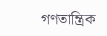গণতান্ত্রিক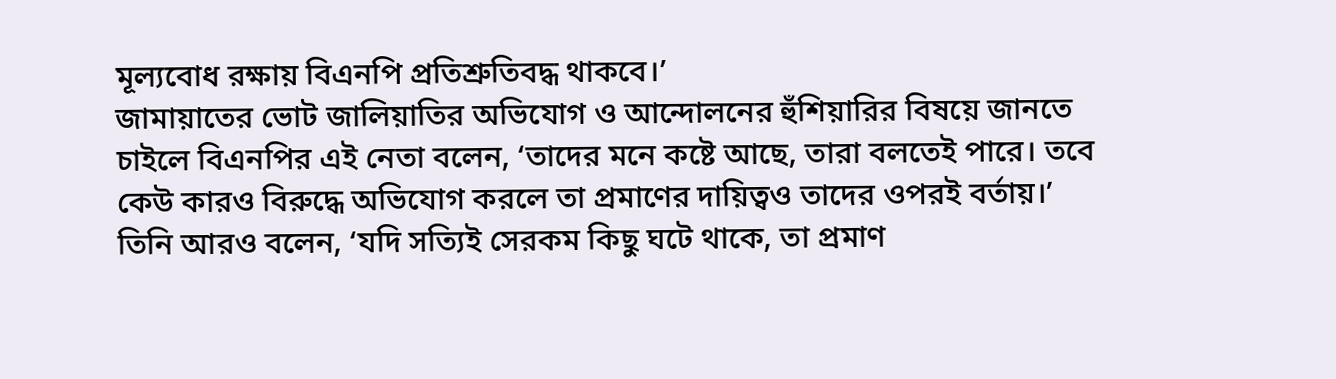মূল্যবোধ রক্ষায় বিএনপি প্রতিশ্রুতিবদ্ধ থাকবে।’
জামায়াতের ভোট জালিয়াতির অভিযোগ ও আন্দোলনের হুঁশিয়ারির বিষয়ে জানতে চাইলে বিএনপির এই নেতা বলেন, ‘তাদের মনে কষ্টে আছে, তারা বলতেই পারে। তবে কেউ কারও বিরুদ্ধে অভিযোগ করলে তা প্রমাণের দায়িত্বও তাদের ওপরই বর্তায়।’
তিনি আরও বলেন, ‘যদি সত্যিই সেরকম কিছু ঘটে থাকে, তা প্রমাণ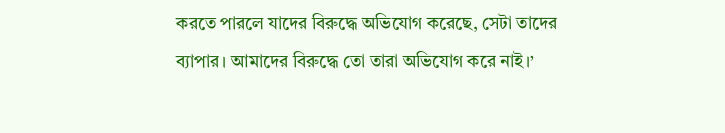করতে পারলে যাদের বিরুদ্ধে অভিযোগ করেছে, সেটা তাদের ব্যাপার। আমাদের বিরুদ্ধে তো তারা অভিযোগ করে নাই।’